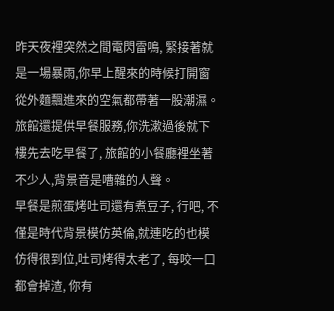昨天夜裡突然之間電閃雷鳴, 緊接著就是一場暴雨,你早上醒來的時候打開窗從外麵飄進來的空氣都帶著一股潮濕。
旅館還提供早餐服務,你洗漱過後就下樓先去吃早餐了, 旅館的小餐廳裡坐著不少人,背景音是嘈雜的人聲。
早餐是煎蛋烤吐司還有煮豆子, 行吧, 不僅是時代背景模仿英倫,就連吃的也模仿得很到位,吐司烤得太老了, 每咬一口都會掉渣, 你有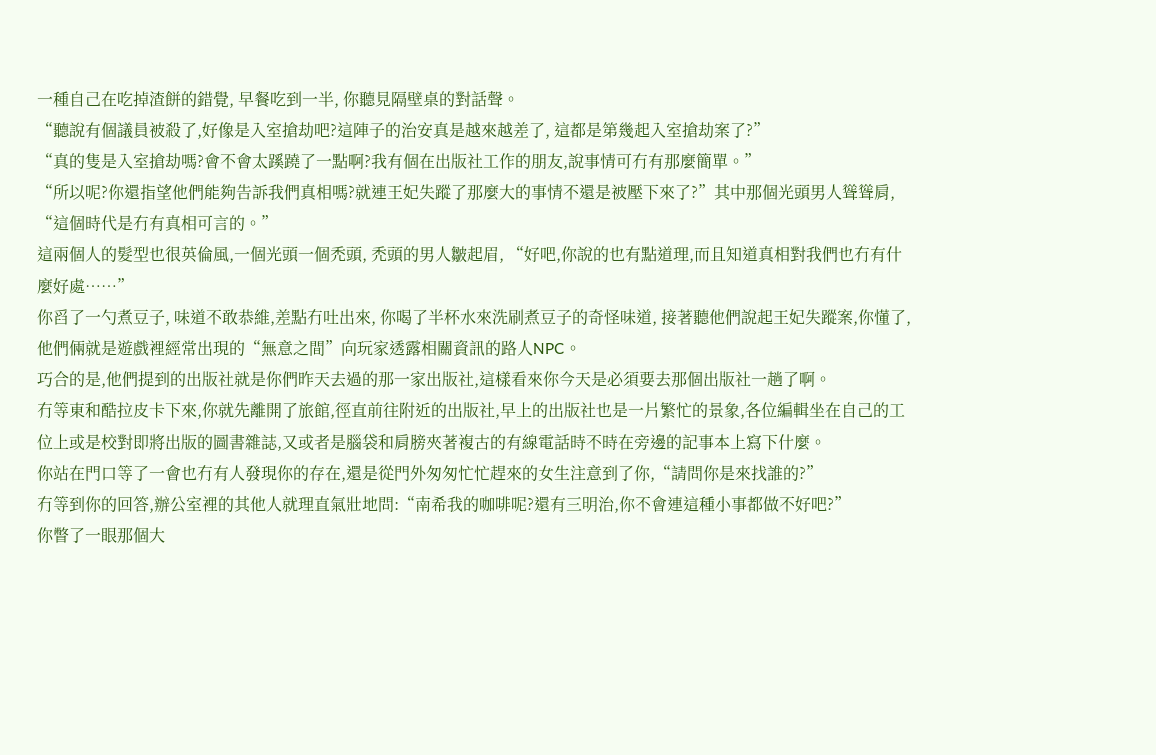一種自己在吃掉渣餅的錯覺, 早餐吃到一半, 你聽見隔壁桌的對話聲。
“聽說有個議員被殺了,好像是入室搶劫吧?這陣子的治安真是越來越差了, 這都是第幾起入室搶劫案了?”
“真的隻是入室搶劫嗎?會不會太蹊蹺了一點啊?我有個在出版社工作的朋友,說事情可冇有那麼簡單。”
“所以呢?你還指望他們能夠告訴我們真相嗎?就連王妃失蹤了那麼大的事情不還是被壓下來了?”其中那個光頭男人聳聳肩, “這個時代是冇有真相可言的。”
這兩個人的髮型也很英倫風,一個光頭一個禿頭, 禿頭的男人皺起眉, “好吧,你說的也有點道理,而且知道真相對我們也冇有什麼好處……”
你舀了一勺煮豆子, 味道不敢恭維,差點冇吐出來, 你喝了半杯水來洗刷煮豆子的奇怪味道, 接著聽他們說起王妃失蹤案,你懂了, 他們倆就是遊戲裡經常出現的“無意之間”向玩家透露相關資訊的路人NPC。
巧合的是,他們提到的出版社就是你們昨天去過的那一家出版社,這樣看來你今天是必須要去那個出版社一趟了啊。
冇等東和酷拉皮卡下來,你就先離開了旅館,徑直前往附近的出版社,早上的出版社也是一片繁忙的景象,各位編輯坐在自己的工位上或是校對即將出版的圖書雜誌,又或者是腦袋和肩膀夾著複古的有線電話時不時在旁邊的記事本上寫下什麼。
你站在門口等了一會也冇有人發現你的存在,還是從門外匆匆忙忙趕來的女生注意到了你,“請問你是來找誰的?”
冇等到你的回答,辦公室裡的其他人就理直氣壯地問:“南希我的咖啡呢?還有三明治,你不會連這種小事都做不好吧?”
你瞥了一眼那個大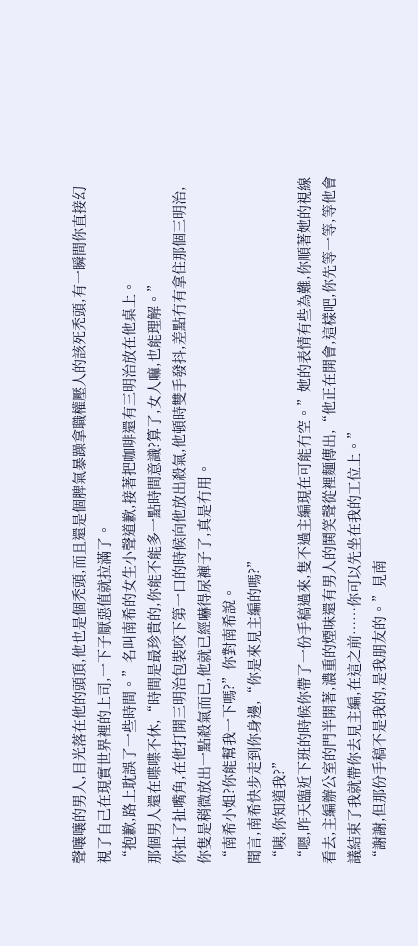聲嚷嚷的男人,目光落在他的頭頂,他也是個禿頭,而且還是個脾氣暴躁拿職權壓人的該死禿頭,有一瞬間你直接幻視了自己在現實世界裡的上司,一下子厭惡值就拉滿了。
“抱歉,路上耽誤了一些時間。”名叫南希的女生小聲道歉,接著把咖啡還有三明治放在他桌上。
那個男人還在喋喋不休,“時間是最珍貴的,你能不能多一點時間意識?算了,女人嘛,也能理解。”
你扯了扯嘴角,在他打開三明治包裝咬下第一口的時候向他放出殺氣,他頓時雙手發抖,差點冇有拿住那個三明治,你隻是稍微放出一點殺氣而已,他就已經嚇得尿褲子了,真是冇用。
“南希小姐?你能幫我一下嗎?”你對南希說。
聞言,南希快步走到你身邊,“你是來見主編的嗎?”
“咦,你知道我?”
“嗯,昨天臨近下班的時候你帶了一份手稿過來,隻不過主編現在可能冇空。”她的表情有些為難,你順著她的視線看去,主編辦公室的門半開著,濃重的煙味還有男人的鬨笑聲從裡麵傳出,“他正在開會,這樣吧,你先等一等,等他會議結束了我就帶你去見主編,在這之前……你可以先坐在我的工位上。”
“謝謝,但那份手稿不是我的,是我朋友的。”見南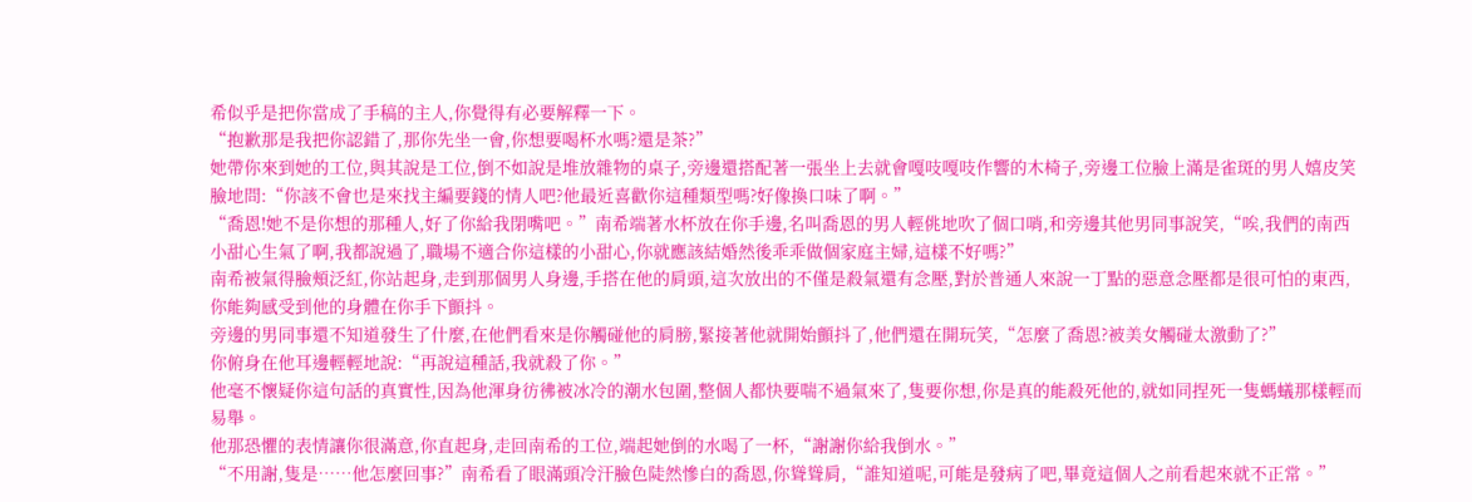希似乎是把你當成了手稿的主人,你覺得有必要解釋一下。
“抱歉那是我把你認錯了,那你先坐一會,你想要喝杯水嗎?還是茶?”
她帶你來到她的工位,與其說是工位,倒不如說是堆放雜物的桌子,旁邊還搭配著一張坐上去就會嘎吱嘎吱作響的木椅子,旁邊工位臉上滿是雀斑的男人嬉皮笑臉地問:“你該不會也是來找主編要錢的情人吧?他最近喜歡你這種類型嗎?好像換口味了啊。”
“喬恩!她不是你想的那種人,好了你給我閉嘴吧。”南希端著水杯放在你手邊,名叫喬恩的男人輕佻地吹了個口哨,和旁邊其他男同事說笑,“唉,我們的南西小甜心生氣了啊,我都說過了,職場不適合你這樣的小甜心,你就應該結婚然後乖乖做個家庭主婦,這樣不好嗎?”
南希被氣得臉頰泛紅,你站起身,走到那個男人身邊,手搭在他的肩頭,這次放出的不僅是殺氣還有念壓,對於普通人來說一丁點的惡意念壓都是很可怕的東西,你能夠感受到他的身體在你手下顫抖。
旁邊的男同事還不知道發生了什麼,在他們看來是你觸碰他的肩膀,緊接著他就開始顫抖了,他們還在開玩笑,“怎麼了喬恩?被美女觸碰太激動了?”
你俯身在他耳邊輕輕地說:“再說這種話,我就殺了你。”
他毫不懷疑你這句話的真實性,因為他渾身彷彿被冰冷的潮水包圍,整個人都快要喘不過氣來了,隻要你想,你是真的能殺死他的,就如同捏死一隻螞蟻那樣輕而易舉。
他那恐懼的表情讓你很滿意,你直起身,走回南希的工位,端起她倒的水喝了一杯,“謝謝你給我倒水。”
“不用謝,隻是……他怎麼回事?”南希看了眼滿頭冷汗臉色陡然慘白的喬恩,你聳聳肩,“誰知道呢,可能是發病了吧,畢竟這個人之前看起來就不正常。”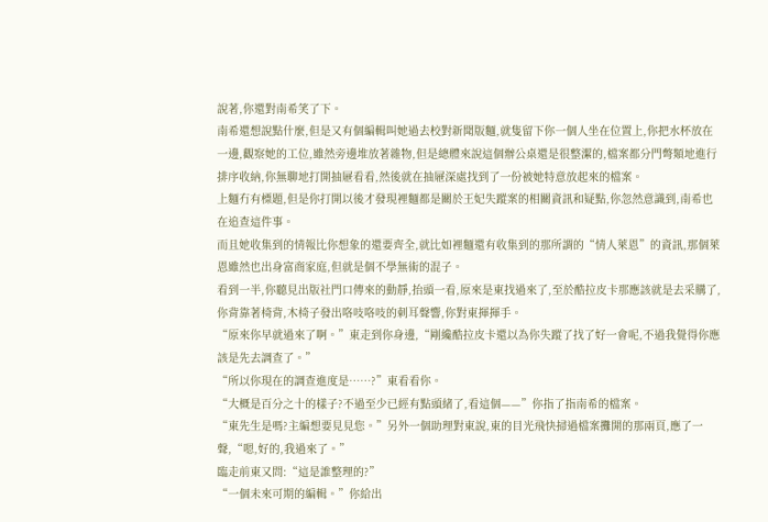說著,你還對南希笑了下。
南希還想說點什麼,但是又有個編輯叫她過去校對新聞版麵,就隻留下你一個人坐在位置上,你把水杯放在一邊,觀察她的工位,雖然旁邊堆放著雜物,但是總體來說這個辦公桌還是很整潔的,檔案都分門彆類地進行排序收納,你無聊地打開抽屜看看,然後就在抽屜深處找到了一份被她特意放起來的檔案。
上麵冇有標題,但是你打開以後才發現裡麵都是關於王妃失蹤案的相關資訊和疑點,你忽然意識到,南希也在追查這件事。
而且她收集到的情報比你想象的還要齊全,就比如裡麵還有收集到的那所謂的“情人萊恩”的資訊,那個萊恩雖然也出身富商家庭,但就是個不學無術的混子。
看到一半,你聽見出版社門口傳來的動靜,抬頭一看,原來是東找過來了,至於酷拉皮卡那應該就是去采購了,你背靠著椅背,木椅子發出咯吱咯吱的刺耳聲響,你對東揮揮手。
“原來你早就過來了啊。”東走到你身邊,“剛纔酷拉皮卡還以為你失蹤了找了好一會呢,不過我覺得你應該是先去調查了。”
“所以你現在的調查進度是……?”東看看你。
“大概是百分之十的樣子?不過至少已經有點頭緒了,看這個——”你指了指南希的檔案。
“東先生是嗎?主編想要見見您。”另外一個助理對東說,東的目光飛快掃過檔案攤開的那兩頁,應了一聲,“嗯,好的,我過來了。”
臨走前東又問:“這是誰整理的?”
“一個未來可期的編輯。”你給出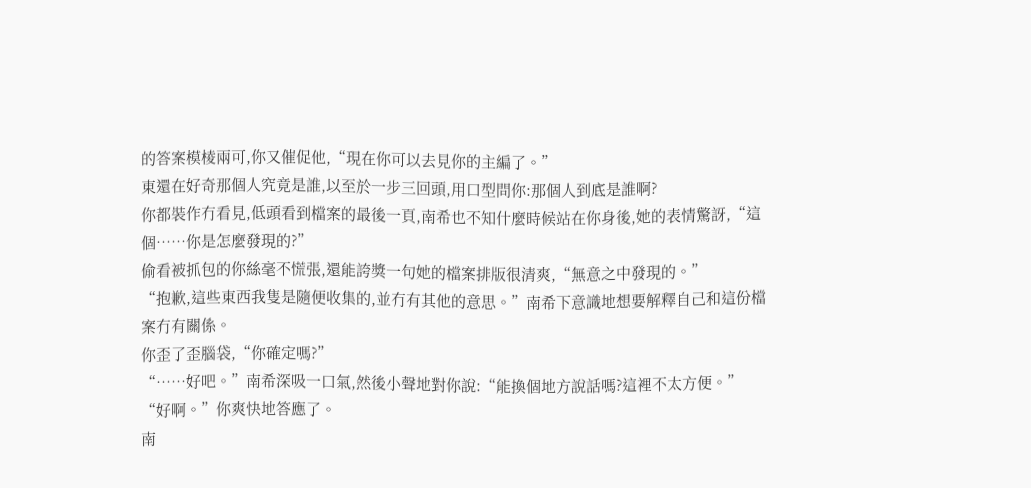的答案模棱兩可,你又催促他,“現在你可以去見你的主編了。”
東還在好奇那個人究竟是誰,以至於一步三回頭,用口型問你:那個人到底是誰啊?
你都裝作冇看見,低頭看到檔案的最後一頁,南希也不知什麼時候站在你身後,她的表情驚訝,“這個……你是怎麼發現的?”
偷看被抓包的你絲毫不慌張,還能誇獎一句她的檔案排版很清爽,“無意之中發現的。”
“抱歉,這些東西我隻是隨便收集的,並冇有其他的意思。”南希下意識地想要解釋自己和這份檔案冇有關係。
你歪了歪腦袋,“你確定嗎?”
“……好吧。”南希深吸一口氣,然後小聲地對你說:“能換個地方說話嗎?這裡不太方便。”
“好啊。”你爽快地答應了。
南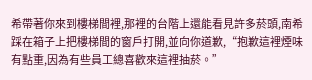希帶著你來到樓梯間裡,那裡的台階上還能看見許多菸頭,南希踩在箱子上把樓梯間的窗戶打開,並向你道歉,“抱歉這裡煙味有點重,因為有些員工總喜歡來這裡抽菸。”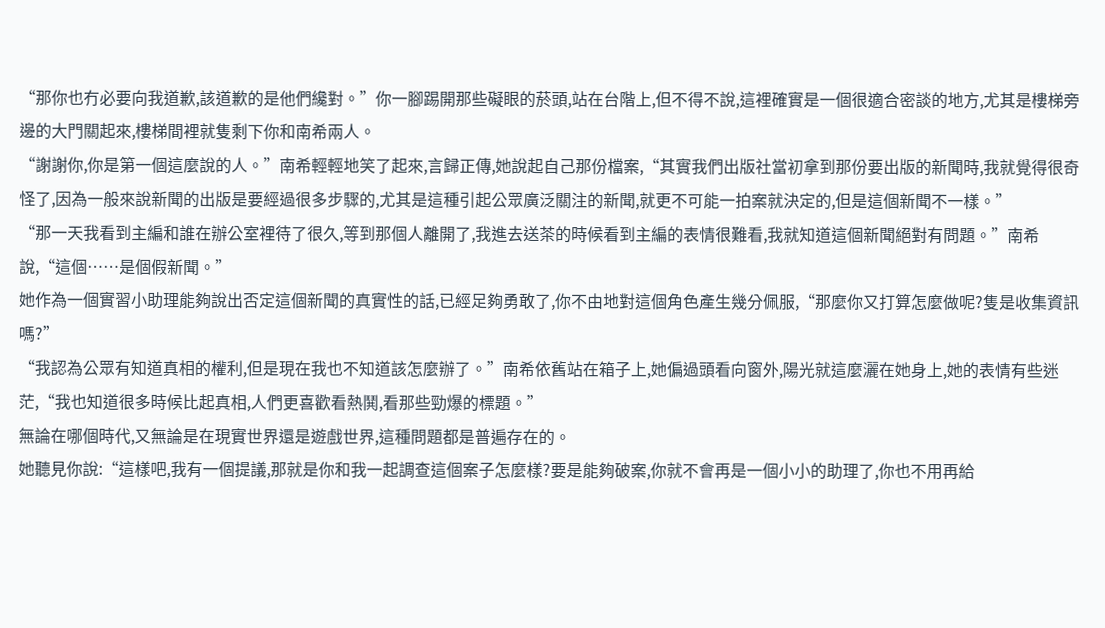“那你也冇必要向我道歉,該道歉的是他們纔對。”你一腳踢開那些礙眼的菸頭,站在台階上,但不得不說,這裡確實是一個很適合密談的地方,尤其是樓梯旁邊的大門關起來,樓梯間裡就隻剩下你和南希兩人。
“謝謝你,你是第一個這麼說的人。”南希輕輕地笑了起來,言歸正傳,她說起自己那份檔案,“其實我們出版社當初拿到那份要出版的新聞時,我就覺得很奇怪了,因為一般來說新聞的出版是要經過很多步驟的,尤其是這種引起公眾廣泛關注的新聞,就更不可能一拍案就決定的,但是這個新聞不一樣。”
“那一天我看到主編和誰在辦公室裡待了很久,等到那個人離開了,我進去送茶的時候看到主編的表情很難看,我就知道這個新聞絕對有問題。”南希說,“這個……是個假新聞。”
她作為一個實習小助理能夠說出否定這個新聞的真實性的話,已經足夠勇敢了,你不由地對這個角色產生幾分佩服,“那麼你又打算怎麼做呢?隻是收集資訊嗎?”
“我認為公眾有知道真相的權利,但是現在我也不知道該怎麼辦了。”南希依舊站在箱子上,她偏過頭看向窗外,陽光就這麼灑在她身上,她的表情有些迷茫,“我也知道很多時候比起真相,人們更喜歡看熱鬨,看那些勁爆的標題。”
無論在哪個時代,又無論是在現實世界還是遊戲世界,這種問題都是普遍存在的。
她聽見你說:“這樣吧,我有一個提議,那就是你和我一起調查這個案子怎麼樣?要是能夠破案,你就不會再是一個小小的助理了,你也不用再給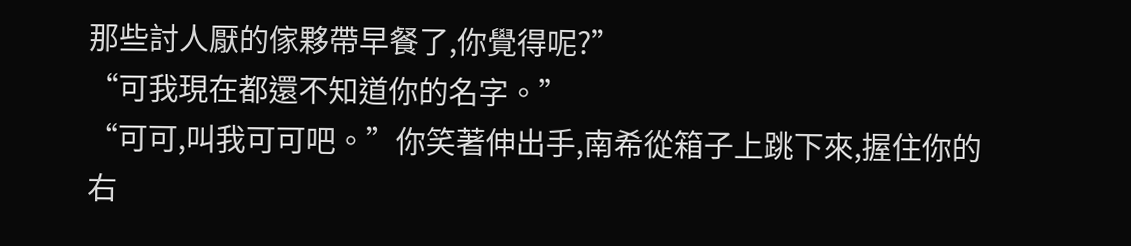那些討人厭的傢夥帶早餐了,你覺得呢?”
“可我現在都還不知道你的名字。”
“可可,叫我可可吧。”你笑著伸出手,南希從箱子上跳下來,握住你的右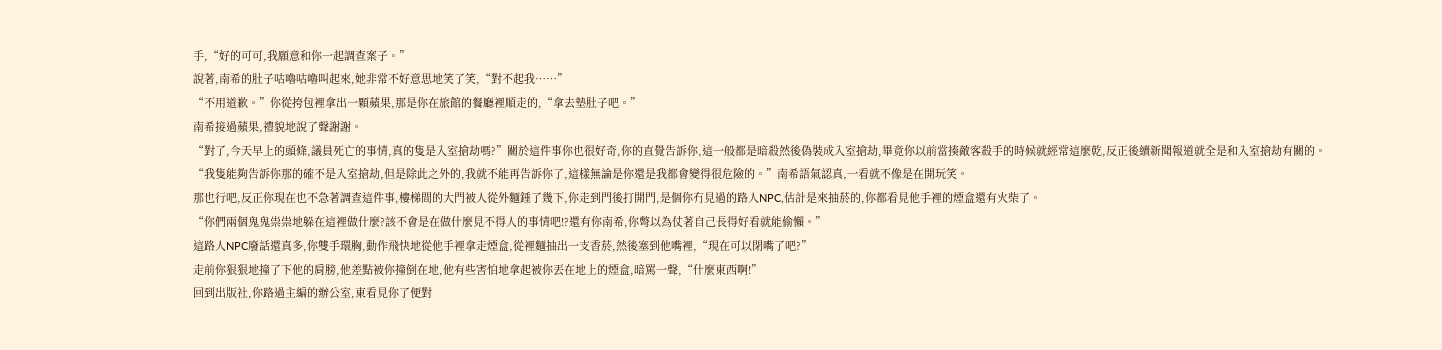手,“好的可可,我願意和你一起調查案子。”
說著,南希的肚子咕嚕咕嚕叫起來,她非常不好意思地笑了笑,“對不起我……”
“不用道歉。”你從挎包裡拿出一顆蘋果,那是你在旅館的餐廳裡順走的,“拿去墊肚子吧。”
南希接過蘋果,禮貌地說了聲謝謝。
“對了,今天早上的頭條,議員死亡的事情,真的隻是入室搶劫嗎?”關於這件事你也很好奇,你的直覺告訴你,這一般都是暗殺然後偽裝成入室搶劫,畢竟你以前當揍敵客殺手的時候就經常這麼乾,反正後續新聞報道就全是和入室搶劫有關的。
“我隻能夠告訴你那的確不是入室搶劫,但是除此之外的,我就不能再告訴你了,這樣無論是你還是我都會變得很危險的。”南希語氣認真,一看就不像是在開玩笑。
那也行吧,反正你現在也不急著調查這件事,樓梯間的大門被人從外麵錘了幾下,你走到門後打開門,是個你冇見過的路人NPC,估計是來抽菸的,你都看見他手裡的煙盒還有火柴了。
“你們兩個鬼鬼祟祟地躲在這裡做什麼?該不會是在做什麼見不得人的事情吧!?還有你南希,你彆以為仗著自己長得好看就能偷懶。”
這路人NPC廢話還真多,你雙手環胸,動作飛快地從他手裡拿走煙盒,從裡麵抽出一支香菸,然後塞到他嘴裡,“現在可以閉嘴了吧?”
走前你狠狠地撞了下他的肩膀,他差點被你撞倒在地,他有些害怕地拿起被你丟在地上的煙盒,暗罵一聲,“什麼東西啊!”
回到出版社,你路過主編的辦公室,東看見你了便對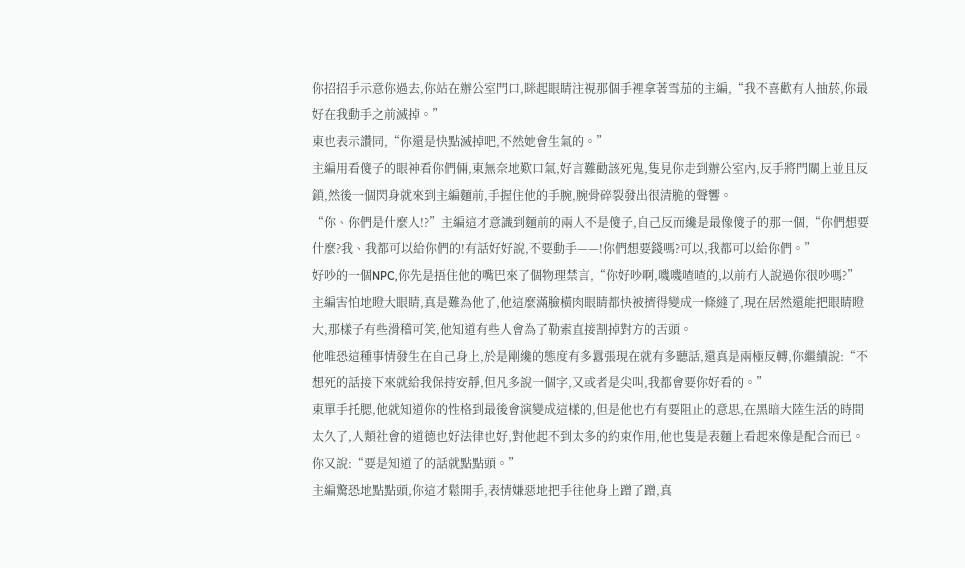你招招手示意你過去,你站在辦公室門口,眯起眼睛注視那個手裡拿著雪茄的主編,“我不喜歡有人抽菸,你最好在我動手之前滅掉。”
東也表示讚同,“你還是快點滅掉吧,不然她會生氣的。”
主編用看傻子的眼神看你們倆,東無奈地歎口氣,好言難勸該死鬼,隻見你走到辦公室內,反手將門關上並且反鎖,然後一個閃身就來到主編麵前,手握住他的手腕,腕骨碎裂發出很清脆的聲響。
“你、你們是什麼人!?”主編這才意識到麵前的兩人不是傻子,自己反而纔是最像傻子的那一個,“你們想要什麼?我、我都可以給你們的!有話好好說,不要動手——!你們想要錢嗎?可以,我都可以給你們。”
好吵的一個NPC,你先是捂住他的嘴巴來了個物理禁言,“你好吵啊,嘰嘰喳喳的,以前冇人說過你很吵嗎?”
主編害怕地瞪大眼睛,真是難為他了,他這麼滿臉橫肉眼睛都快被擠得變成一條縫了,現在居然還能把眼睛瞪大,那樣子有些滑稽可笑,他知道有些人會為了勒索直接割掉對方的舌頭。
他唯恐這種事情發生在自己身上,於是剛纔的態度有多囂張現在就有多聽話,還真是兩極反轉,你繼續說:“不想死的話接下來就給我保持安靜,但凡多說一個字,又或者是尖叫,我都會要你好看的。”
東單手托腮,他就知道你的性格到最後會演變成這樣的,但是他也冇有要阻止的意思,在黑暗大陸生活的時間太久了,人類社會的道德也好法律也好,對他起不到太多的約束作用,他也隻是表麵上看起來像是配合而已。
你又說:“要是知道了的話就點點頭。”
主編驚恐地點點頭,你這才鬆開手,表情嫌惡地把手往他身上蹭了蹭,真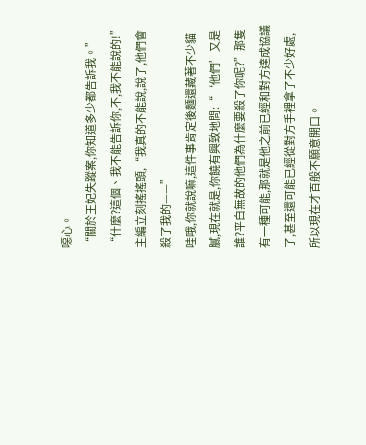噁心。
“關於王妃失蹤案,你知道多少都告訴我。”
“什麼?這個、我不能告訴你,不,我不能說的!”主編立刻搖搖頭,“我真的不能說,說了,他們會殺了我的——”
哇哦,你就說嘛,這件事肯定後麵還藏著不少貓膩,現在就是,你饒有興致地問:“‘他們’又是誰?平白無故的他們為什麼要殺了你呢?”那隻有一種可能,那就是他之前已經和對方達成協議了,甚至還可能已經從對方手裡拿了不少好處,所以現在才百般不願意開口。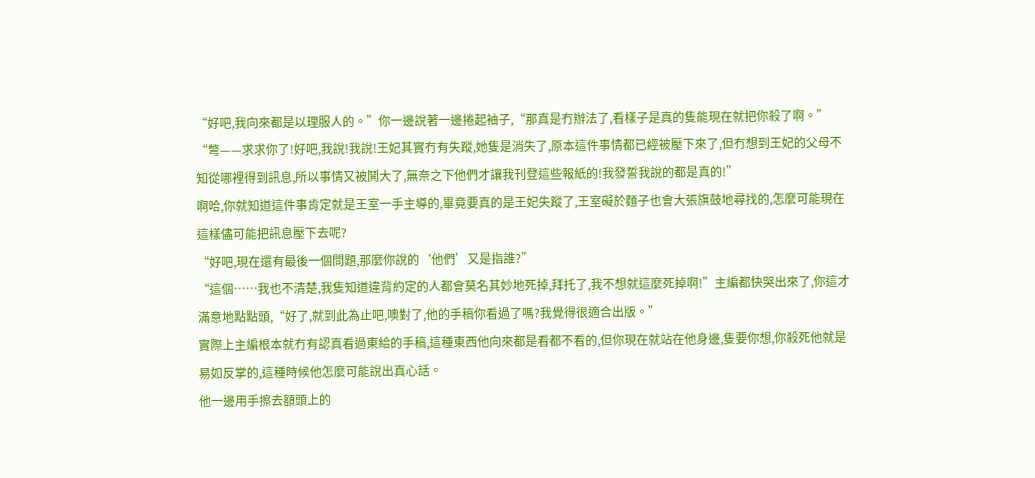“好吧,我向來都是以理服人的。”你一邊說著一邊捲起袖子,“那真是冇辦法了,看樣子是真的隻能現在就把你殺了啊。”
“彆——求求你了!好吧,我說!我說!王妃其實冇有失蹤,她隻是消失了,原本這件事情都已經被壓下來了,但冇想到王妃的父母不知從哪裡得到訊息,所以事情又被鬨大了,無奈之下他們才讓我刊登這些報紙的!我發誓我說的都是真的!”
啊哈,你就知道這件事肯定就是王室一手主導的,畢竟要真的是王妃失蹤了,王室礙於麵子也會大張旗鼓地尋找的,怎麼可能現在這樣儘可能把訊息壓下去呢?
“好吧,現在還有最後一個問題,那麼你說的‘他們’又是指誰?”
“這個……我也不清楚,我隻知道違背約定的人都會莫名其妙地死掉,拜托了,我不想就這麼死掉啊!”主編都快哭出來了,你這才滿意地點點頭,“好了,就到此為止吧,噢對了,他的手稿你看過了嗎?我覺得很適合出版。”
實際上主編根本就冇有認真看過東給的手稿,這種東西他向來都是看都不看的,但你現在就站在他身邊,隻要你想,你殺死他就是易如反掌的,這種時候他怎麼可能說出真心話。
他一邊用手擦去額頭上的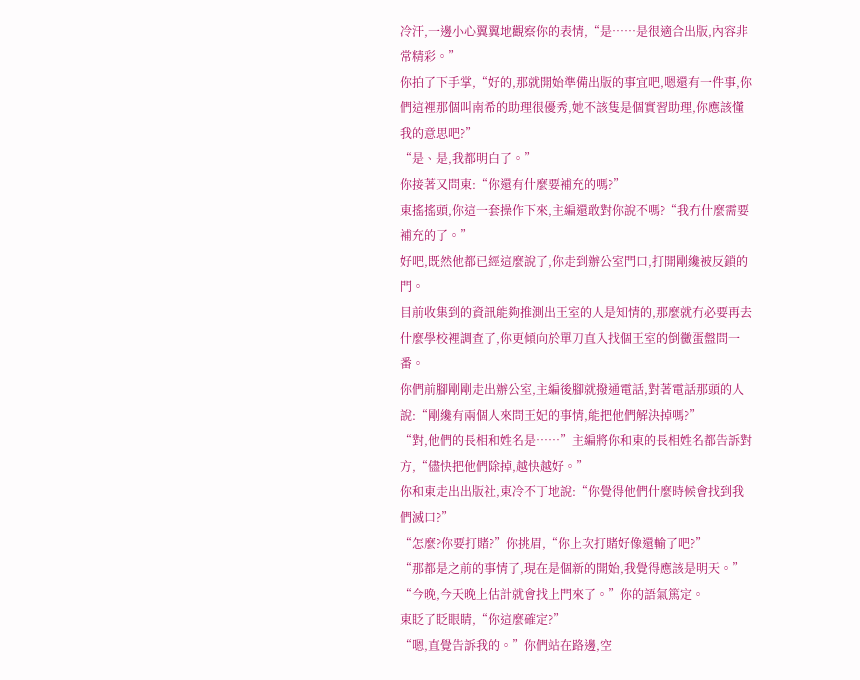冷汗,一邊小心翼翼地觀察你的表情,“是……是很適合出版,內容非常精彩。”
你拍了下手掌,“好的,那就開始準備出版的事宜吧,嗯還有一件事,你們這裡那個叫南希的助理很優秀,她不該隻是個實習助理,你應該懂我的意思吧?”
“是、是,我都明白了。”
你接著又問東:“你還有什麼要補充的嗎?”
東搖搖頭,你這一套操作下來,主編還敢對你說不嗎?“我冇什麼需要補充的了。”
好吧,既然他都已經這麼說了,你走到辦公室門口,打開剛纔被反鎖的門。
目前收集到的資訊能夠推測出王室的人是知情的,那麼就冇必要再去什麼學校裡調查了,你更傾向於單刀直入找個王室的倒黴蛋盤問一番。
你們前腳剛剛走出辦公室,主編後腳就撥通電話,對著電話那頭的人說:“剛纔有兩個人來問王妃的事情,能把他們解決掉嗎?”
“對,他們的長相和姓名是……”主編將你和東的長相姓名都告訴對方,“儘快把他們除掉,越快越好。”
你和東走出出版社,東冷不丁地說:“你覺得他們什麼時候會找到我們滅口?”
“怎麼?你要打賭?”你挑眉,“你上次打賭好像還輸了吧?”
“那都是之前的事情了,現在是個新的開始,我覺得應該是明天。”
“今晚,今天晚上估計就會找上門來了。”你的語氣篤定。
東眨了眨眼睛,“你這麼確定?”
“嗯,直覺告訴我的。”你們站在路邊,空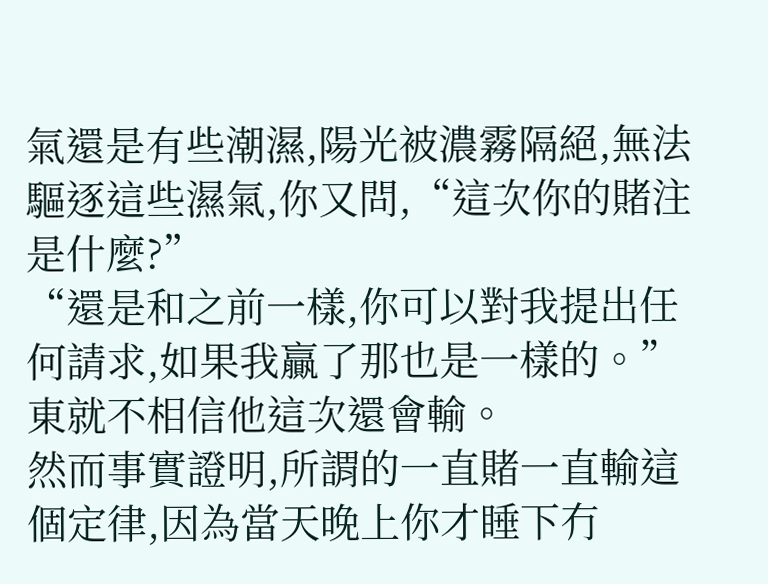氣還是有些潮濕,陽光被濃霧隔絕,無法驅逐這些濕氣,你又問,“這次你的賭注是什麼?”
“還是和之前一樣,你可以對我提出任何請求,如果我贏了那也是一樣的。”東就不相信他這次還會輸。
然而事實證明,所謂的一直賭一直輸這個定律,因為當天晚上你才睡下冇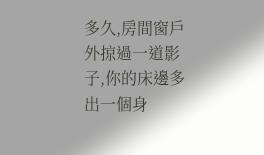多久,房間窗戶外掠過一道影子,你的床邊多出一個身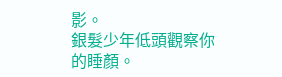影。
銀髮少年低頭觀察你的睡顏。